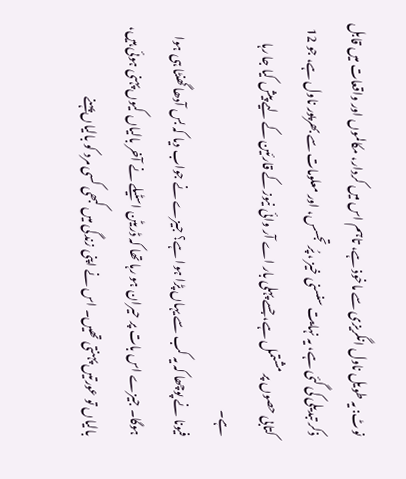نوٹ: یہ طویل ناول انگریزی سے ماخوذ ہے، تاہم اس میں کردار، مکالموں اور واقعات میں قابل ذکر تبدیلی کی گئی ہے، یہ نہایت سنسنی خیز ، پُر تجسس، اور معلومات سے بھرپور ناول ہے، جو 12 کتابی حصوں پر مشتمل ہے، جسے پہلی بار اے آر وائی نیوز کے قارئین کے لیے پیش کیا جا رہا ہے۔
فیونا نے پوچھا کہ یہ کب سے یہاں پڑا ہوا ہے؟ جیزے نے جواب دیا کہ بس آدھا گھنٹا ہی ہوا ہوگا۔ جیزے اس بات پر حیران ہو رہا تھا کہ ڈریٹن اسٹیلے نے آخر بالیاں کیوں پہنی ہوئی ہیں، بالیاں تو عورتیں پہنتی تھیں۔ اس نے اپنی زندگی میں کبھی کسی مرد کو بالیاں پہنے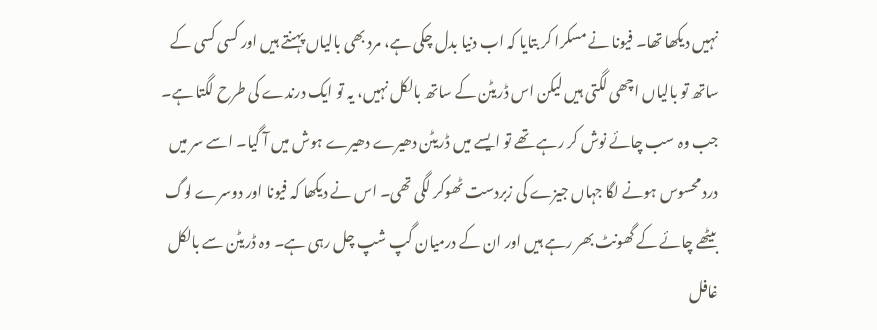نہیں دیکھا تھا۔ فیونا نے مسکرا کر بتایا کہ اب دنیا بدل چکی ہے، مرد بھی بالیاں پہنتے ہیں اور کسی کسی کے ساتھ تو بالیاں اچھی لگتی ہیں لیکن اس ڈریٹن کے ساتھ بالکل نہیں، یہ تو ایک درندے کی طرح لگتا ہے۔
جب وہ سب چائے نوش کر رہے تھے تو ایسے میں ڈریٹن دھیرے دھیرے ہوش میں آ گیا۔ اسے سر میں درد محسوس ہونے لگا جہاں جیزے کی زبردست ٹھوکر لگی تھی۔ اس نے دیکھا کہ فیونا اور دوسرے لوگ بیٹھے چائے کے گھونٹ بھر رہے ہیں اور ان کے درمیان گپ شپ چل رہی ہے۔ وہ ڈریٹن سے بالکل غافل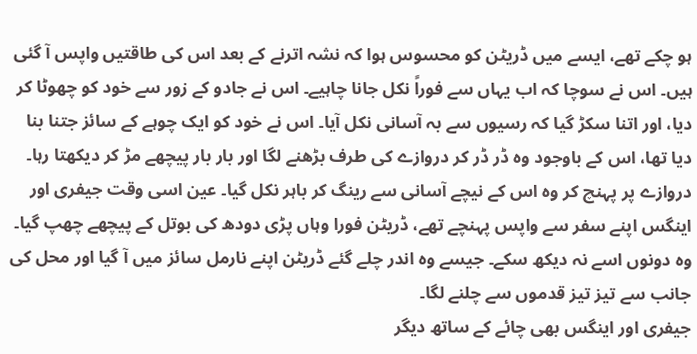ہو چکے تھے، ایسے میں ڈریٹن کو محسوس ہوا کہ نشہ اترنے کے بعد اس کی طاقتیں واپس آ گئی ہیں۔ اس نے سوچا کہ اب یہاں سے فوراً نکل جانا چاہیے۔ اس نے جادو کے زور سے خود کو چھوٹا کر دیا، اور اتنا سکڑ گیا کہ رسیوں سے بہ آسانی نکل آیا۔ اس نے خود کو ایک چوہے کے سائز جتنا بنا دیا تھا، اس کے باوجود وہ ڈر ڈر کر دروازے کی طرف بڑھنے لگا اور بار بار پیچھے مڑ کر دیکھتا رہا۔ دروازے پر پہنچ کر وہ اس کے نیچے آسانی سے رینگ کر باہر نکل گیا۔ عین اسی وقت جیفری اور اینگس اپنے سفر سے واپس پہنچے تھے، ڈریٹن فورا وہاں پڑی دودھ کی بوتل کے پیچھے چھپ گیا۔ وہ دونوں اسے نہ دیکھ سکے۔ جیسے وہ اندر چلے گئے ڈریٹن اپنے نارمل سائز میں آ گیا اور محل کی جانب سے تیز تیز قدموں سے چلنے لگا۔
جیفری اور اینگس بھی چائے کے ساتھ دیگر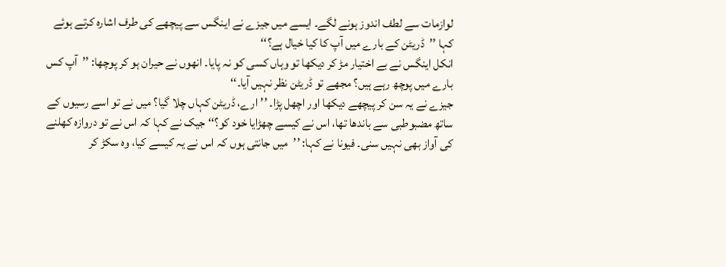لوازمات سے لطف اندوز ہونے لگے۔ ایسے میں جیزے نے اینگس سے پیچھے کی طرف اشارہ کرتے ہوئے کہا ’’ڈریٹن کے بارے میں آپ کا کیا خیال ہے؟‘‘
انکل اینگس نے بے اختیار مڑ کر دیکھا تو وہاں کسی کو نہ پایا۔ انھوں نے حیران ہو کر پوچھا: ’’آپ کس بارے میں پوچھ رہے ہیں؟ مجھے تو ڈریٹن نظر نہیں آیا۔‘‘
جیزے نے یہ سن کر پیچھے دیکھا اور اچھل پڑا۔ ’’ارے، ڈریٹن کہاں چلا گیا؟ میں نے تو اسے رسیوں کے ساتھ مضبوطبی سے باندھا تھا، اس نے کیسے چھڑایا خود کو؟‘‘ جیک نے کہا کہ اس نے تو دروازہ کھلنے کی آواز بھی نہیں سنی۔ فیونا نے کہا: ’’میں جانتی ہوں کہ اس نے یہ کیسے کیا، وہ سکڑ کر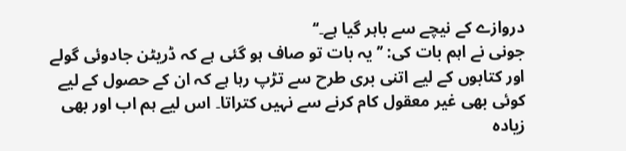دروازے کے نیچے سے باہر گیا ہے۔‘‘
جونی نے اہم بات کی: ’’یہ بات تو صاف ہو گئی ہے کہ ڈریٹن جادوئی گولے اور کتابوں کے لیے اتنی بری طرح سے تڑپ رہا ہے کہ ان کے حصول کے لیے کوئی بھی غیر معقول کام کرنے سے نہیں کتراتا۔ اس لیے ہم اب اور بھی زیادہ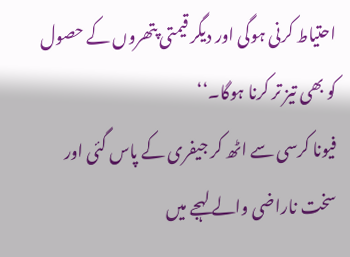احتیاط کرنی ہوگی اور دیگر قیمتی پتھروں کے حصول کو بھی تیز تر کرنا ہوگا۔‘‘
فیونا کرسی سے اٹھ کر جیفری کے پاس گئی اور سخت ناراضی والے لہجے میں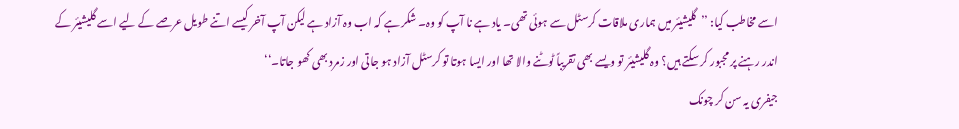اسے مخاطب کیا: ’’گلیشیئر میں ہماری ملاقات کرسٹل سے ہوئی تھی۔ یاد ہے نا آپ کو وہ۔ شکر ہے کہ اب وہ آزاد ہے لیکن آپ آخر کیسے اتنے طویل عرصے کے لیے اسے گلیشیئر کے اندر رہنے پر مجبور کر سکتے ہیں؟ وہ گلیشیئر تو ویسے بھی تقریباً ٹوٹنے والا تھا اور ایسا ہوتا تو کرسٹل آزاد ہو جاتی اور زمرد بھی کھو جاتا۔‘‘
جیفری یہ سن کر چونک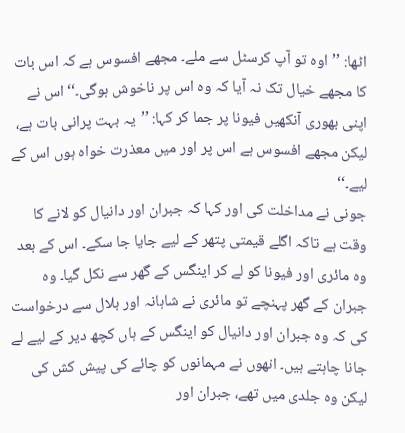اٹھا: ’’اوہ تو آپ کرسٹل سے ملے۔ مجھے افسوس ہے کہ اس بات کا مجھے خیال تک نہ آیا کہ وہ اس پر ناخوش ہوگی۔‘‘ اس نے اپنی بھوری آنکھیں فیونا پر جما کر کہا: ’’یہ بہت پرانی بات ہے، لیکن مجھے افسوس ہے اس پر اور میں معذرت خواہ ہوں اس کے لیے۔‘‘
جونی نے مداخلت کی اور کہا کہ جبران اور دانیال کو لانے کا وقت ہے تاکہ اگلے قیمتی پتھر کے لیے جایا جا سکے۔ اس کے بعد وہ مائری اور فیونا کو لے کر اینگس کے گھر سے نکل گیا۔ وہ جبران کے گھر پہنچے تو مائری نے شاہانہ اور بلال سے درخواست کی کہ وہ جبران اور دانیال کو اینگس کے ہاں کچھ دیر کے لیے لے جانا چاہتے ہیں۔ انھوں نے مہمانوں کو چائے کی پیش کش کی لیکن وہ جلدی میں تھے، جبران اور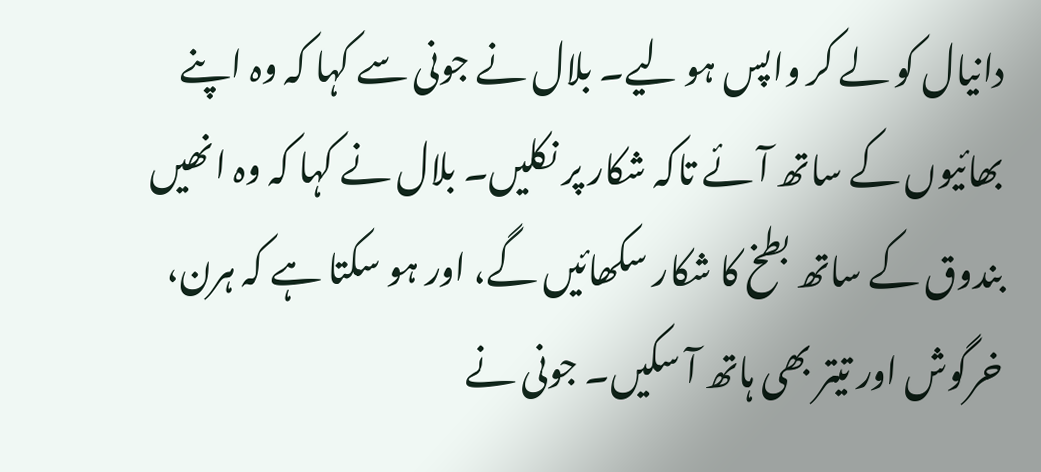دانیال کو لے کر واپس ہو لیے۔ بلال نے جونی سے کہا کہ وہ اپنے بھائیوں کے ساتھ آئے تاکہ شکار پر نکلیں۔ بلال نے کہا کہ وہ انھیں بندوق کے ساتھ بطخ کا شکار سکھائیں گے، اور ہو سکتا ہے کہ ہرن، خرگوش اور تیتر بھی ہاتھ آ سکیں۔ جونی نے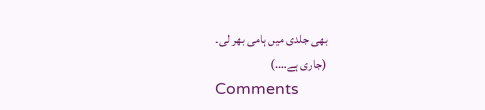بھی جلدی میں ہامی بھر لی۔
(جاری ہے….)
Comments